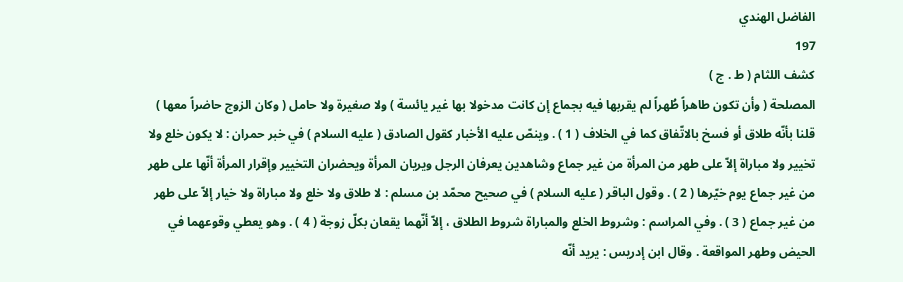الفاضل الهندي
197
كشف اللثام ( ط . ج )
المصلحة ( وأن تكون طاهراً طُهراً لم يقربها فيه بجماع إن كانت مدخولا بها غير يائسة ) ولا صغيرة ولا حامل ( وكان الزوج حاضراً معها ) قلنا بأنّه طلاق أو فسخ بالاتّفاق كما في الخلاف ( 1 ) . وينصّ عليه الأخبار كقول الصادق ( عليه السلام ) في خبر حمران : لا يكون خلع ولا تخيير ولا مباراة إلاّ على طهر من المرأة من غير جماع وشاهدين يعرفان الرجل ويريان المرأة ويحضران التخيير وإقرار المرأة أنّها على طهر من غير جماع يوم خيّرها ( 2 ) . وقول الباقر ( عليه السلام ) في صحيح محمّد بن مسلم : لا طلاق ولا خلع ولا مباراة ولا خيار إلاّ على طهر من غير جماع ( 3 ) . وفي المراسم : وشروط الخلع والمباراة شروط الطلاق ، إلاّ أنّهما يقعان بكلّ زوجة ( 4 ) . وهو يعطي وقوعهما في الحيض وطهر المواقعة . وقال ابن إدريس : يريد أنّه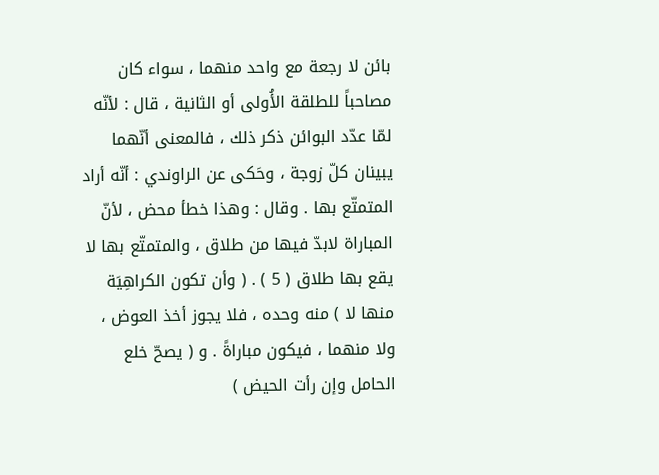بائن لا رجعة مع واحد منهما ، سواء كان مصاحباً للطلقة الأُولى أو الثانية ، قال : لأنّه لمّا عدّد البوائن ذكر ذلك ، فالمعنى أنّهما يبينان كلّ زوجة ، وحَكى عن الراوندي : أنّه أراد المتمتّع بها . وقال : وهذا خطأ محض ، لأنّ المباراة لابدّ فيها من طلاق ، والمتمتّع بها لا يقع بها طلاق ( 5 ) . ( وأن تكون الكراهِيَة منها لا ) منه وحده ، فلا يجوز أخذ العوض ، ولا منهما ، فيكون مباراةً . و ( يصحّ خلع الحامل وإن رأت الحيض )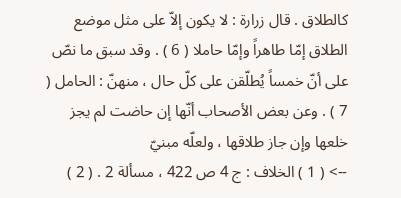كالطلاق . قال زرارة : لا يكون إلاّ على مثل موضع الطلاق إمّا طاهراً وإمّا حاملا ( 6 ) . وقد سبق ما نصّ على أنّ خمساً يُطلّقن على كلّ حال ، منهنّ : الحامل ( 7 ) . وعن بعض الأصحاب أنّها إن حاضت لم يجز خلعها وإن جاز طلاقها ، ولعلّه مبنيّ
--> ( 1 ) الخلاف : ج 4 ص 422 ، مسألة 2 . ( 2 )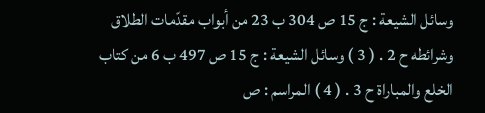وسائل الشيعة : ج 15 ص 304 ب 23 من أبواب مقدّمات الطلاق وشرائطه ح 2 . ( 3 ) وسائل الشيعة : ج 15 ص 497 ب 6 من كتاب الخلع والمباراة ح 3 . ( 4 ) المراسم : ص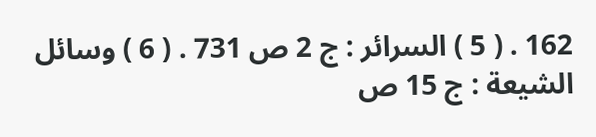162 . ( 5 ) السرائر : ج 2 ص 731 . ( 6 ) وسائل الشيعة : ج 15 ص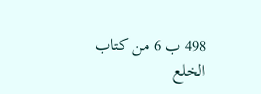498 ب 6 من كتاب الخلع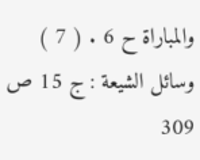والمباراة ح 6 . ( 7 ) وسائل الشيعة : ج 15 ص 309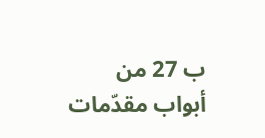ب 27 من أبواب مقدّمات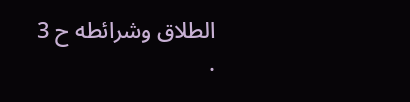الطلاق وشرائطه ح 3 .